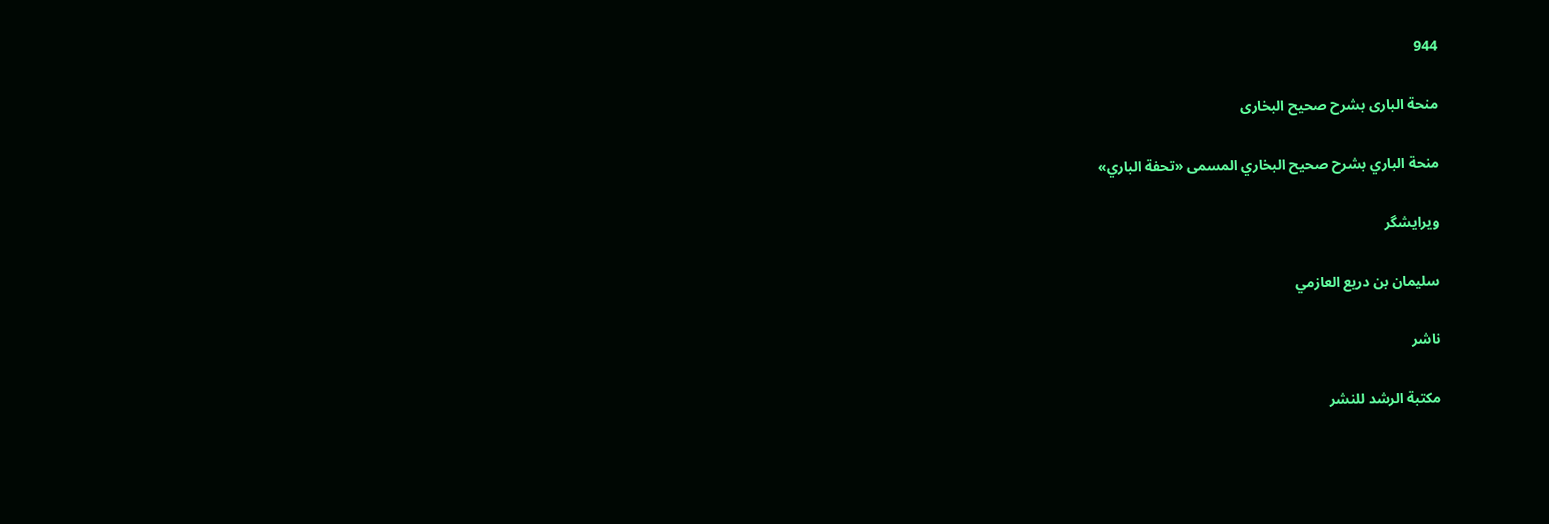944

منحة الباری بشرح صحیح البخاری

منحة الباري بشرح صحيح البخاري المسمى «تحفة الباري»

ویرایشگر

سليمان بن دريع العازمي

ناشر

مكتبة الرشد للنشر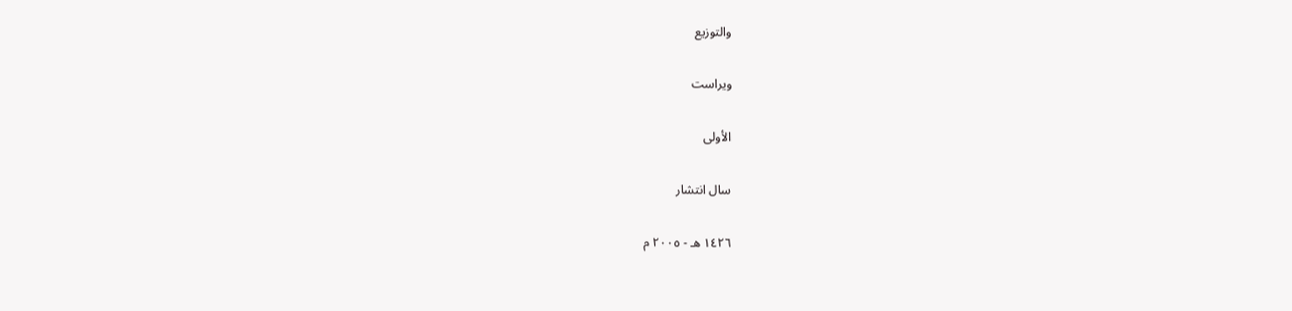والتوزيع

ویراست

الأولى

سال انتشار

١٤٢٦ هـ - ٢٠٠٥ م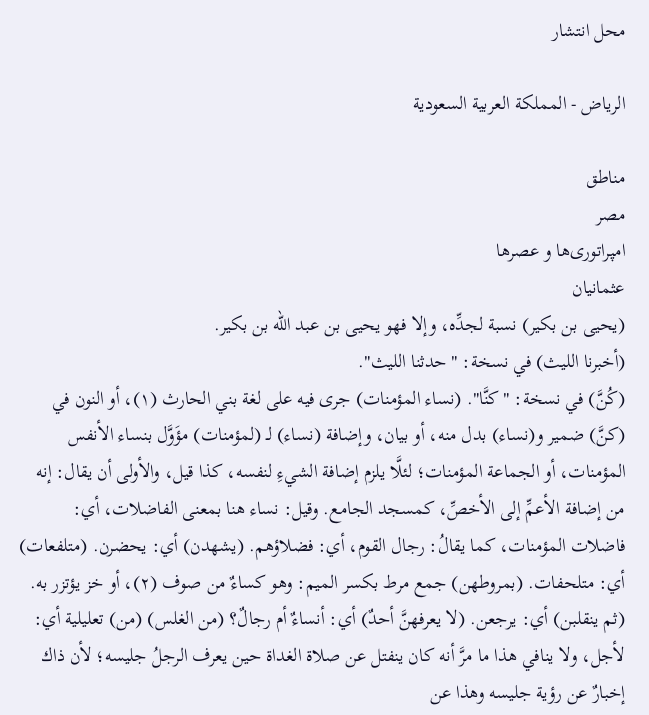محل انتشار

الرياض - المملكة العربية السعودية

مناطق
مصر
امپراتوری‌ها و عصرها
عثمانیان
(يحيى بن بكير) نسبة لجدِّه، وإلا فهو يحيى بن عبد الله بن بكير.
(أخبرنا الليث) في نسخة: "حدثنا الليث".
(كُنَّ) في نسخة: "كنَّا". (نساء المؤمنات) جرى فيه على لغة بني الحارث (١)، أو النون في (كنَّ) ضمير و(نساء) بدل منه، أو بيان، وإضافة (نساء) لـ (لمؤمنات) مؤَوَّل بنساء الأنفس المؤمنات، أو الجماعة المؤمنات؛ لئلَّا يلزم إضافة الشيءِ لنفسه، كذا قيل، والأولى أن يقال: إنه من إضافة الأعمِّ إلى الأخصِّ، كمسجد الجامع. وقيل: نساء هنا بمعنى الفاضلات، أي: فاضلات المؤمنات، كما يقالُ: رجال القوم، أي: فضلاؤهم. (يشهدن) أي: يحضرن. (متلفعات) أي: متلحفات. (بمروطهن) جمع مرط بكسر الميم: وهو كساءٌ من صوف (٢)، أو خز يؤتزر به. (ثم ينقلبن) أي: يرجعن. (لا يعرفهنَّ أحدٌ) أي: أنساءٌ أم رجالٌ؟ (من الغلس) (من) تعليلية أي: لأجل، ولا ينافي هذا ما مرَّ أنه كان ينفتل عن صلاة الغداة حين يعرف الرجلُ جليسه؛ لأن ذاك إخبارٌ عن رؤية جليسه وهذا عن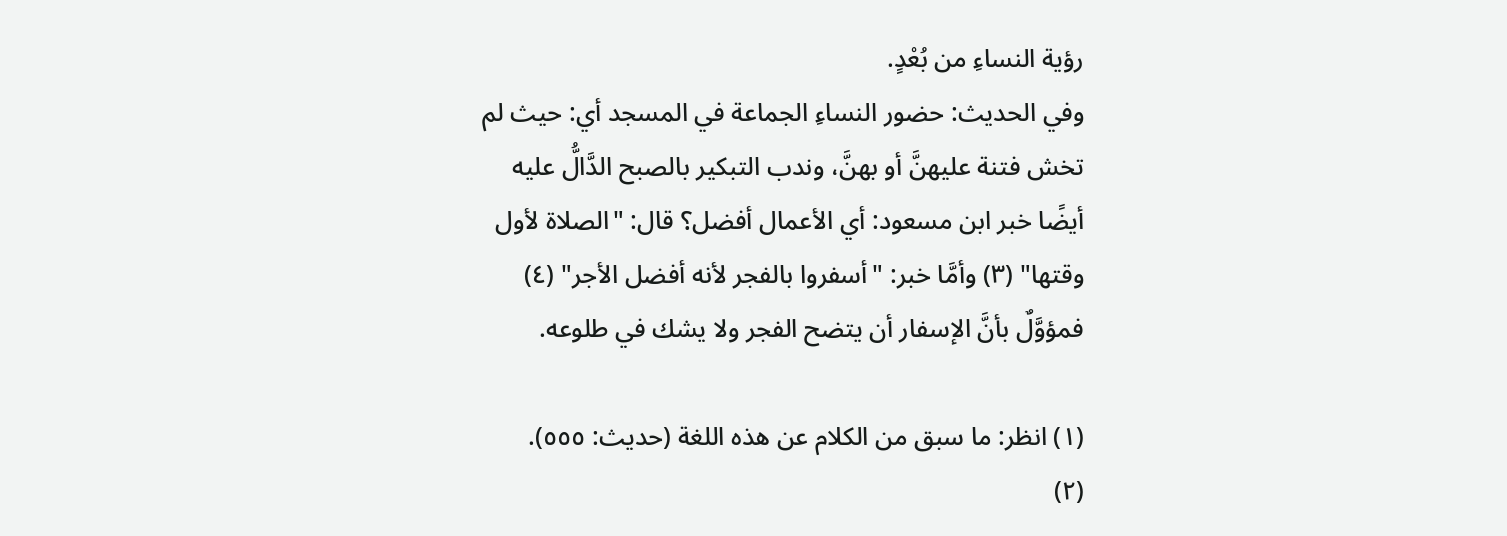رؤية النساءِ من بُعْدٍ.
وفي الحديث: حضور النساءِ الجماعة في المسجد أي: حيث لم تخش فتنة عليهنَّ أو بهنَّ، وندب التبكير بالصبح الدَّالُّ عليه أيضًا خبر ابن مسعود: أي الأعمال أفضل؟ قال: "الصلاة لأول وقتها" (٣) وأمَّا خبر: "أسفروا بالفجر لأنه أفضل الأجر" (٤) فمؤوَّلٌ بأنَّ الإسفار أن يتضح الفجر ولا يشك في طلوعه.

(١) انظر: ما سبق من الكلام عن هذه اللغة (حديث: ٥٥٥).
(٢)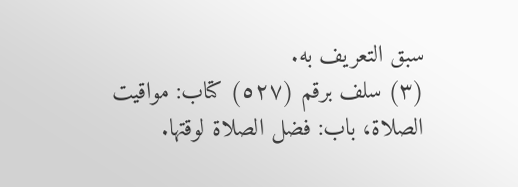سبق التعريف به.
(٣) سلف برقم (٥٢٧) كتاب: مواقيت الصلاة، باب: فضل الصلاة لوقتها.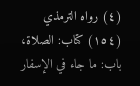(٤) رواه الترمذي (١٥٤) كتاب: الصلاة، باب: ما جاء في الإسفار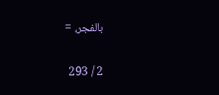بالفجر، =

2 / 293